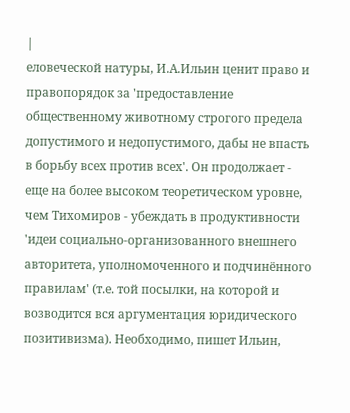|
еловеческой натуры, И.А.Ильин ценит право и правопорядок за 'предоставление общественному животному строгого предела допустимого и недопустимого, дабы не впасть в борьбу всех против всех'. Он продолжает - еще на более высоком теоретическом уровне, чем Тихомиров - убеждать в продуктивности 'идеи социально-организованного внешнего авторитета, уполномоченного и подчинённого правилам' (т.е. той посылки, на которой и возводится вся аргументация юридического позитивизма). Необходимо, пишет Ильин,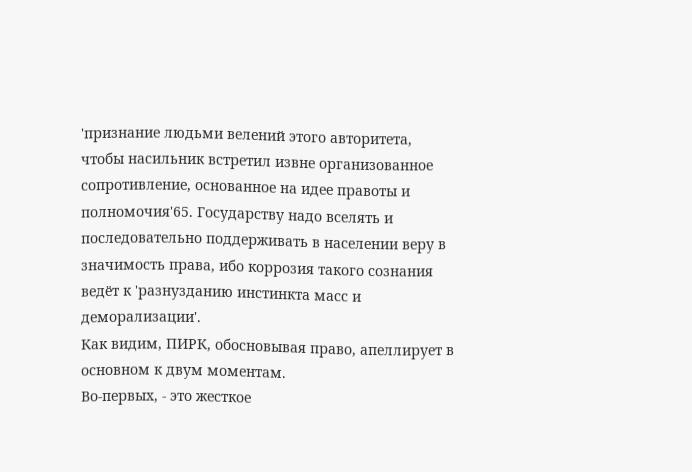'признание людьми велений этого авторитета, чтобы насильник встретил извне организованное сопротивление, основанное на идее правоты и полномочия'65. Государству надо вселять и последовательно поддерживать в населении веру в значимость права, ибо коррозия такого сознания ведёт к 'разнузданию инстинкта масс и деморализации'.
Как видим, ПИРК, обосновывая право, апеллирует в основном к двум моментам.
Во-первых, - это жесткое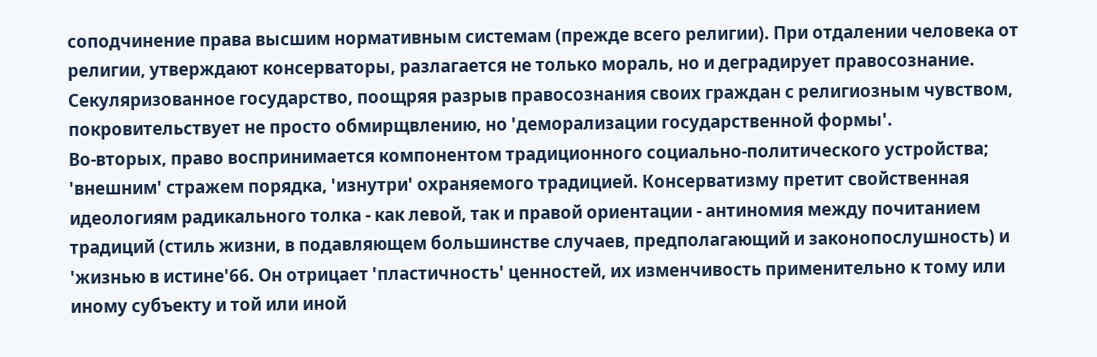соподчинение права высшим нормативным системам (прежде всего религии). При отдалении человека от религии, утверждают консерваторы, разлагается не только мораль, но и деградирует правосознание. Секуляризованное государство, поощряя разрыв правосознания своих граждан с религиозным чувством, покровительствует не просто обмирщвлению, но 'деморализации государственной формы'.
Во-вторых, право воспринимается компонентом традиционного социально-политического устройства; 'внешним' стражем порядка, 'изнутри' охраняемого традицией. Консерватизму претит свойственная идеологиям радикального толка - как левой, так и правой ориентации - антиномия между почитанием традиций (стиль жизни, в подавляющем большинстве случаев, предполагающий и законопослушность) и 'жизнью в истине'66. Он отрицает 'пластичность' ценностей, их изменчивость применительно к тому или иному субъекту и той или иной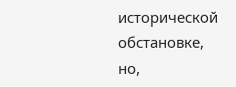исторической обстановке, но,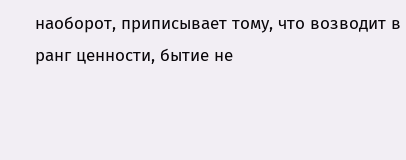наоборот, приписывает тому, что возводит в ранг ценности, бытие не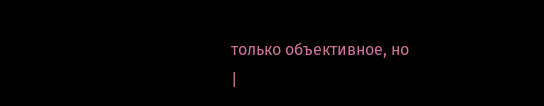только объективное, но
|